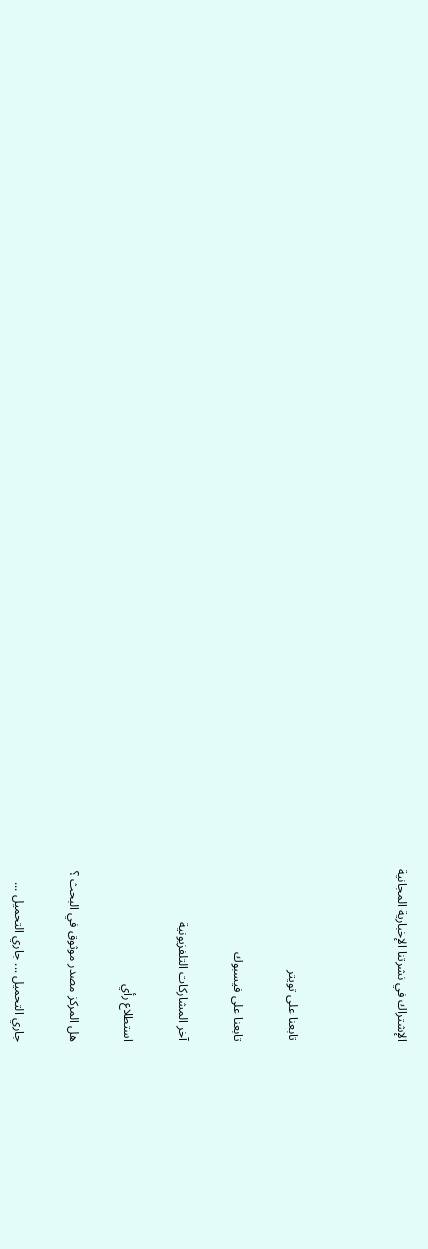الإشتراك في نشرتنا الإخبارية المجانية



تابعنا على تويتر

تابعنا على فيسبوك

آخر المشاركات التلفزيونية

استطلاع رأي

هل المركز مصدر موثوق في البحث ؟

جاري التحميل ... جاري التحميل ...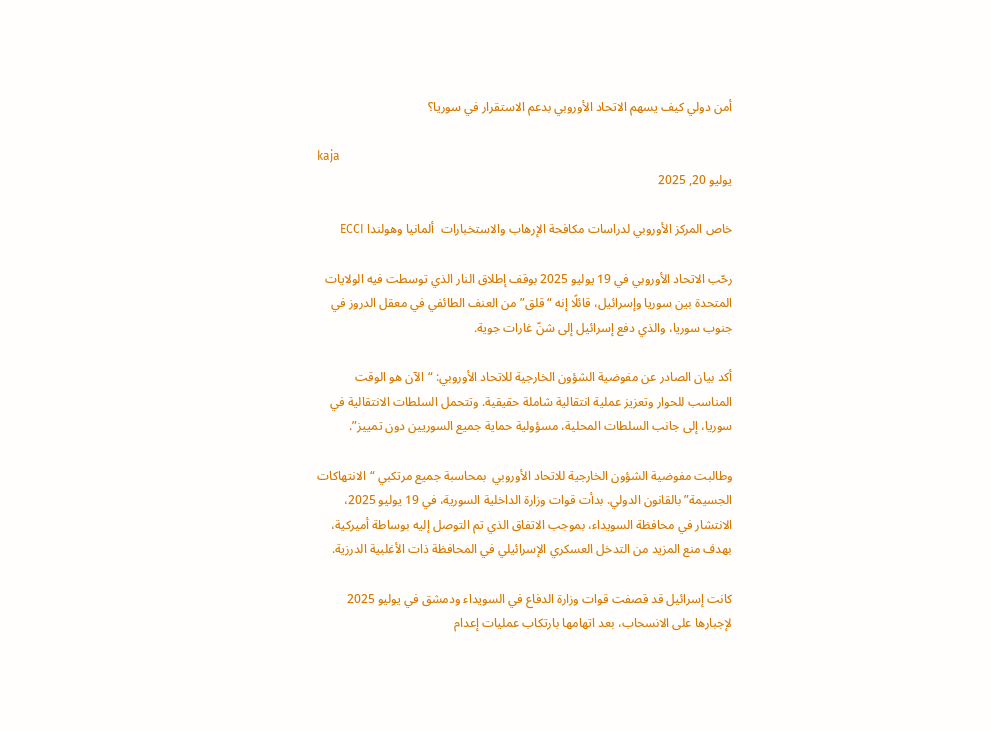أمن دولي كيف يسهم الاتحاد الأوروبي بدعم الاستقرار في سوريا؟

kaja
يوليو 20, 2025

خاص المركز الأوروبي لدراسات مكافحة الإرهاب والاستخبارات  ألمانيا وهولندا ECCI

رحّب الاتحاد الأوروبي في 19 يوليو 2025 بوقف إطلاق النار الذي توسطت فيه الولايات المتحدة بين سوريا وإسرائيل، قائلًا إنه “قلق” من العنف الطائفي في معقل الدروز في جنوب سوريا، والذي دفع إسرائيل إلى شنّ غارات جوية.

أكد بيان الصادر عن مفوضية الشؤون الخارجية للاتحاد الأوروبي: “الآن هو الوقت المناسب للحوار وتعزيز عملية انتقالية شاملة حقيقية. وتتحمل السلطات الانتقالية في سوريا، إلى جانب السلطات المحلية، مسؤولية حماية جميع السوريين دون تمييز”.

وطالبت مفوضية الشؤون الخارجية للاتحاد الأوروبي  بمحاسبة جميع مرتكبي “الانتهاكات الجسيمة” بالقانون الدولي. بدأت قوات وزارة الداخلية السورية، في 19 يوليو 2025، الانتشار في محافظة السويداء، بموجب الاتفاق الذي تم التوصل إليه بوساطة أميركية، بهدف منع المزيد من التدخل العسكري الإسرائيلي في المحافظة ذات الأغلبية الدرزية.

كانت إسرائيل قد قصفت قوات وزارة الدفاع في السويداء ودمشق في يوليو 2025 لإجبارها على الانسحاب، بعد اتهامها بارتكاب عمليات إعدام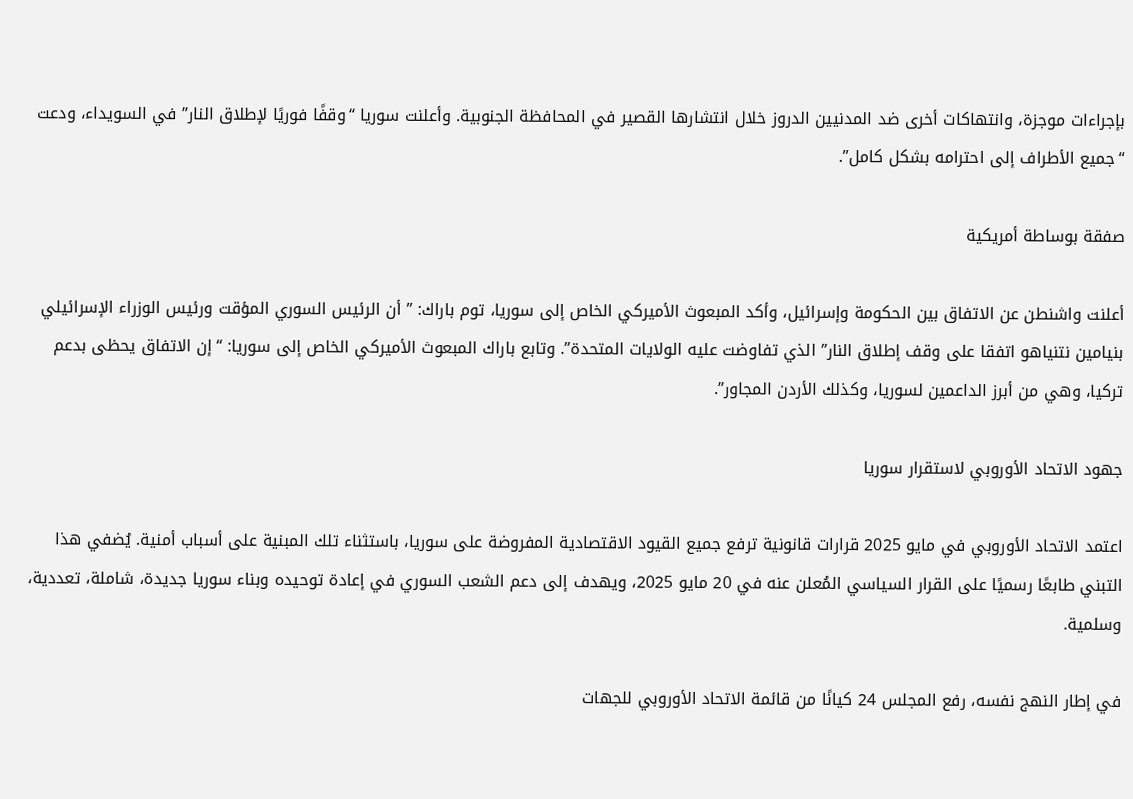بإجراءات موجزة، وانتهاكات أخرى ضد المدنيين الدروز خلال انتشارها القصير في المحافظة الجنوبية. وأعلنت سوريا “وقفًا فوريًا لإطلاق النار” في السويداء، ودعت “جميع الأطراف إلى احترامه بشكل كامل”.

صفقة بوساطة أمريكية

أعلنت واشنطن عن الاتفاق بين الحكومة وإسرائيل، وأكد المبعوث الأميركي الخاص إلى سوريا، توم باراك: ” أن الرئيس السوري المؤقت ورئيس الوزراء الإسرائيلي بنيامين نتنياهو اتفقا على وقف إطلاق النار” الذي تفاوضت عليه الولايات المتحدة”. وتابع باراك المبعوث الأميركي الخاص إلى سوريا: “إن الاتفاق يحظى بدعم تركيا، وهي من أبرز الداعمين لسوريا، وكذلك الأردن المجاور”.

جهود الاتحاد الأوروبي لاستقرار سوريا

اعتمد الاتحاد الأوروبي في مايو 2025 قرارات قانونية ترفع جميع القيود الاقتصادية المفروضة على سوريا، باستثناء تلك المبنية على أسباب أمنية. يُضفي هذا التبني طابعًا رسميًا على القرار السياسي المُعلن عنه في 20 مايو 2025، ويهدف إلى دعم الشعب السوري في إعادة توحيده وبناء سوريا جديدة، شاملة، تعددية، وسلمية.

في إطار النهج نفسه، رفع المجلس 24 كيانًا من قائمة الاتحاد الأوروبي للجهات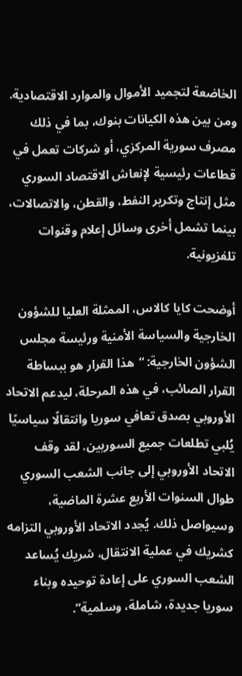الخاضعة لتجميد الأموال والموارد الاقتصادية. ومن بين هذه الكيانات بنوك، بما في ذلك مصرف سورية المركزي، أو شركات تعمل في قطاعات رئيسية لإنعاش الاقتصاد السوري مثل إنتاج وتكرير النفط، والقطن، والاتصالات، بينما تشمل أخرى وسائل إعلام وقنوات تلفزيونية.

أوضحت كايا كالاس، الممثلة العليا للشؤون الخارجية والسياسة الأمنية ورئيسة مجلس الشؤون الخارجية: “هذا القرار هو ببساطة القرار الصائب، في هذه المرحلة، ليدعم الاتحاد الأوروبي بصدق تعافي سوريا وانتقالًا سياسيًا يُلبي تطلعات جميع السوريين. لقد وقف الاتحاد الأوروبي إلى جانب الشعب السوري طوال السنوات الأربع عشرة الماضية، وسيواصل ذلك. يُجدد الاتحاد الأوروبي التزامه كشريك في عملية الانتقال، شريك يُساعد الشعب السوري على إعادة توحيده وبناء سوريا جديدة، شاملة، وسلمية”.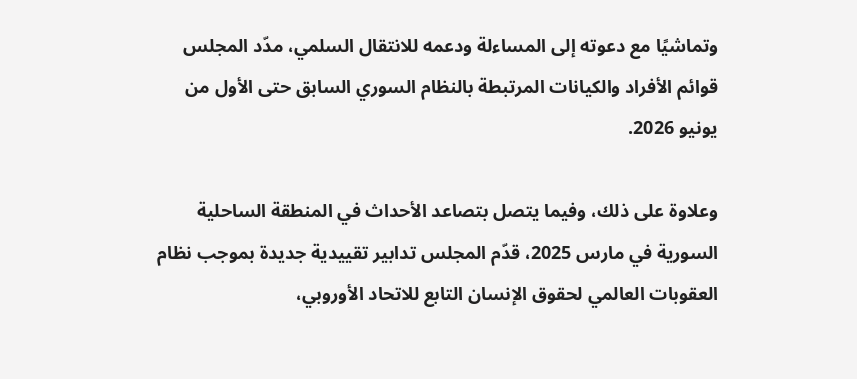وتماشيًا مع دعوته إلى المساءلة ودعمه للانتقال السلمي، مدّد المجلس قوائم الأفراد والكيانات المرتبطة بالنظام السوري السابق حتى الأول من يونيو 2026.

وعلاوة على ذلك، وفيما يتصل بتصاعد الأحداث في المنطقة الساحلية السورية في مارس 2025، قدّم المجلس تدابير تقييدية جديدة بموجب نظام العقوبات العالمي لحقوق الإنسان التابع للاتحاد الأوروبي،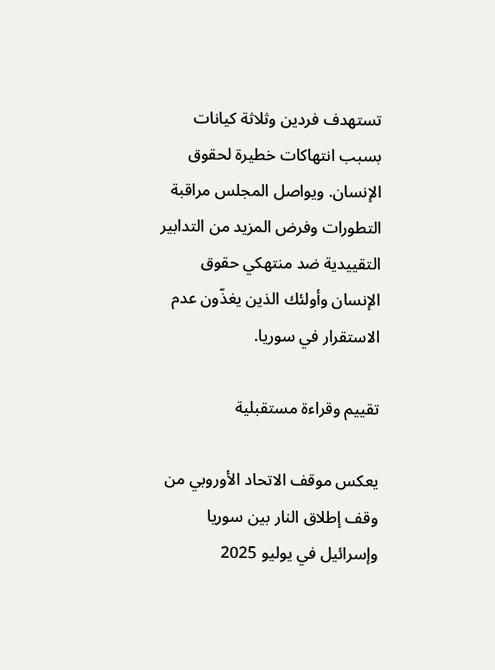تستهدف فردين وثلاثة كيانات بسبب انتهاكات خطيرة لحقوق الإنسان. ويواصل المجلس مراقبة التطورات وفرض المزيد من التدابير التقييدية ضد منتهكي حقوق الإنسان وأولئك الذين يغذّون عدم الاستقرار في سوريا.

تقييم وقراءة مستقبلية

يعكس موقف الاتحاد الأوروبي من وقف إطلاق النار بين سوريا وإسرائيل في يوليو 2025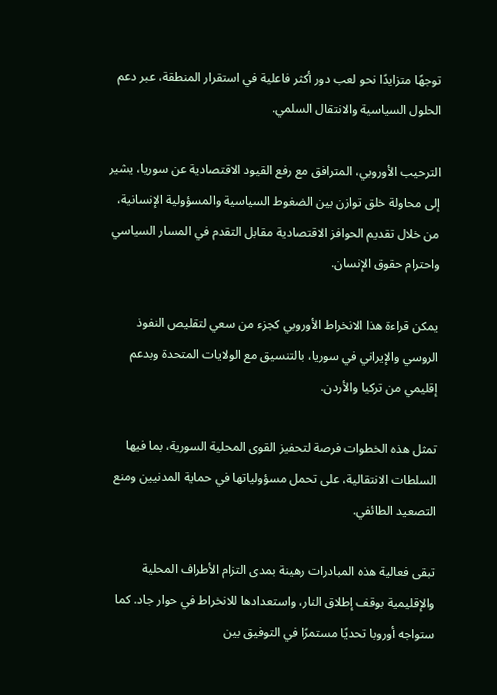توجهًا متزايدًا نحو لعب دور أكثر فاعلية في استقرار المنطقة، عبر دعم الحلول السياسية والانتقال السلمي.

الترحيب الأوروبي، المترافق مع رفع القيود الاقتصادية عن سوريا، يشير إلى محاولة خلق توازن بين الضغوط السياسية والمسؤولية الإنسانية، من خلال تقديم الحوافز الاقتصادية مقابل التقدم في المسار السياسي واحترام حقوق الإنسان.

يمكن قراءة هذا الانخراط الأوروبي كجزء من سعي لتقليص النفوذ الروسي والإيراني في سوريا، بالتنسيق مع الولايات المتحدة وبدعم إقليمي من تركيا والأردن.

تمثل هذه الخطوات فرصة لتحفيز القوى المحلية السورية، بما فيها السلطات الانتقالية، على تحمل مسؤولياتها في حماية المدنيين ومنع التصعيد الطائفي.

تبقى فعالية هذه المبادرات رهينة بمدى التزام الأطراف المحلية والإقليمية بوقف إطلاق النار، واستعدادها للانخراط في حوار جاد. كما ستواجه أوروبا تحديًا مستمرًا في التوفيق بين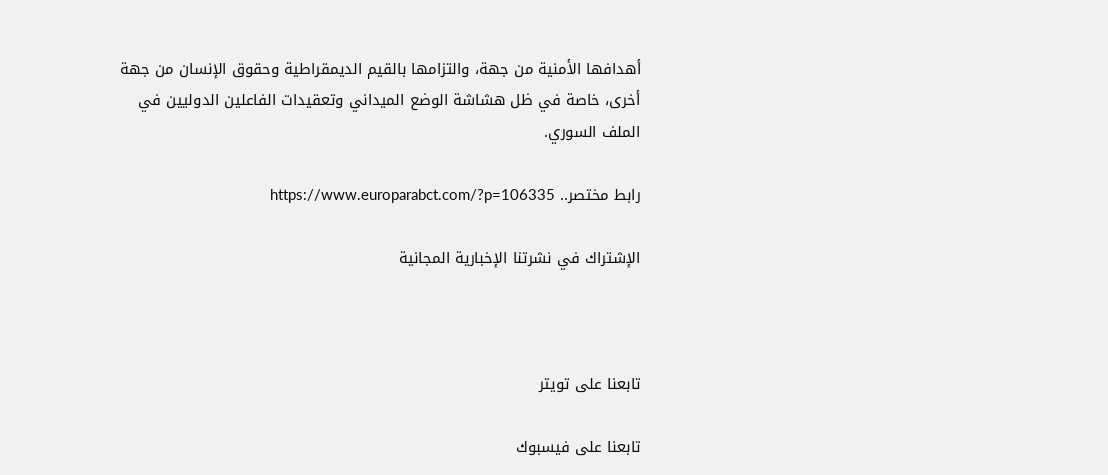أهدافها الأمنية من جهة، والتزامها بالقيم الديمقراطية وحقوق الإنسان من جهة أخرى، خاصة في ظل هشاشة الوضع الميداني وتعقيدات الفاعلين الدوليين في الملف السوري.

رابط مختصر.. https://www.europarabct.com/?p=106335

الإشتراك في نشرتنا الإخبارية المجانية



تابعنا على تويتر

تابعنا على فيسبوك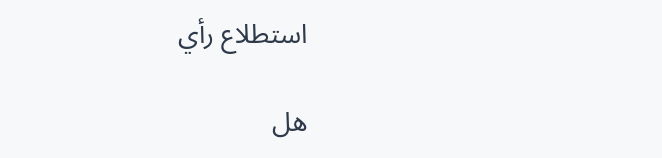استطلاع رأي

هل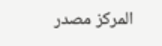المركز مصدر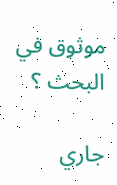موثوق في البحث ؟

جاري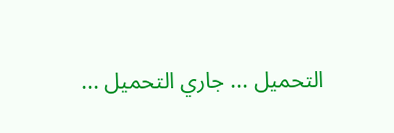التحميل ... جاري التحميل ...